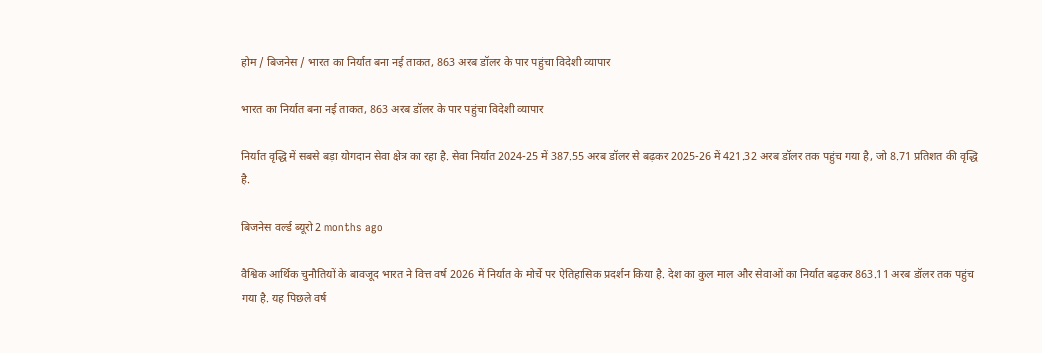होम / बिजनेस / भारत का निर्यात बना नई ताकत, 863 अरब डॉलर के पार पहुंचा विदेशी व्यापार

भारत का निर्यात बना नई ताकत, 863 अरब डॉलर के पार पहुंचा विदेशी व्यापार

निर्यात वृद्धि में सबसे बड़ा योगदान सेवा क्षेत्र का रहा है. सेवा निर्यात 2024-25 में 387.55 अरब डॉलर से बढ़कर 2025-26 में 421.32 अरब डॉलर तक पहुंच गया है, जो 8.71 प्रतिशत की वृद्धि है.

बिजनेस वर्ल्ड ब्यूरो 2 months ago

वैश्विक आर्थिक चुनौतियों के बावजूद भारत ने वित्त वर्ष 2026 में निर्यात के मोर्चे पर ऐतिहासिक प्रदर्शन किया है. देश का कुल माल और सेवाओं का निर्यात बढ़कर 863.11 अरब डॉलर तक पहुंच गया है. यह पिछले वर्ष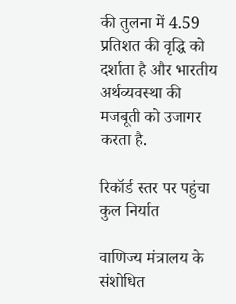की तुलना में 4.59 प्रतिशत की वृद्धि को दर्शाता है और भारतीय अर्थव्यवस्था की मजबूती को उजागर करता है.

रिकॉर्ड स्तर पर पहुंचा कुल निर्यात

वाणिज्य मंत्रालय के संशोधित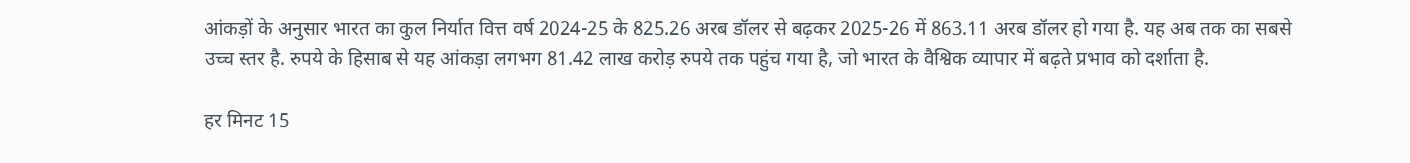आंकड़ों के अनुसार भारत का कुल निर्यात वित्त वर्ष 2024-25 के 825.26 अरब डॉलर से बढ़कर 2025-26 में 863.11 अरब डॉलर हो गया है. यह अब तक का सबसे उच्च स्तर है. रुपये के हिसाब से यह आंकड़ा लगभग 81.42 लाख करोड़ रुपये तक पहुंच गया है, जो भारत के वैश्विक व्यापार में बढ़ते प्रभाव को दर्शाता है.

हर मिनट 15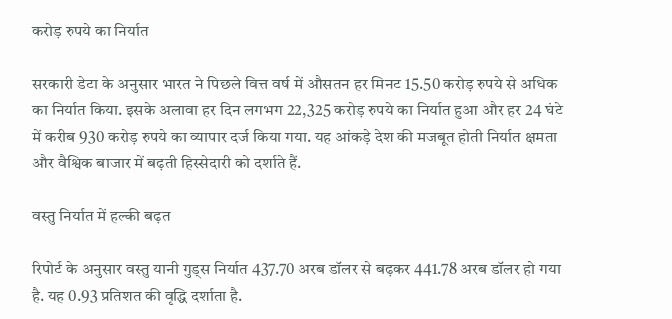करोड़ रुपये का निर्यात

सरकारी डेटा के अनुसार भारत ने पिछले वित्त वर्ष में औसतन हर मिनट 15.50 करोड़ रुपये से अधिक का निर्यात किया. इसके अलावा हर दिन लगभग 22,325 करोड़ रुपये का निर्यात हुआ और हर 24 घंटे में करीब 930 करोड़ रुपये का व्यापार दर्ज किया गया. यह आंकड़े देश की मजबूत होती निर्यात क्षमता और वैश्विक बाजार में बढ़ती हिस्सेदारी को दर्शाते हैं.

वस्तु निर्यात में हल्की बढ़त

रिपोर्ट के अनुसार वस्तु यानी गुड्स निर्यात 437.70 अरब डॉलर से बढ़कर 441.78 अरब डॉलर हो गया है. यह 0.93 प्रतिशत की वृद्धि दर्शाता है.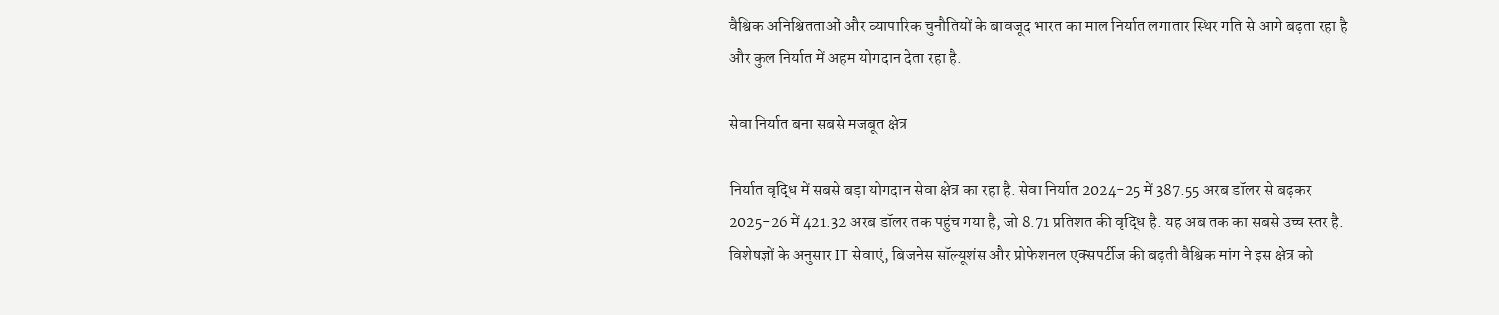वैश्विक अनिश्चितताओं और व्यापारिक चुनौतियों के बावजूद भारत का माल निर्यात लगातार स्थिर गति से आगे बढ़ता रहा है और कुल निर्यात में अहम योगदान देता रहा है.

सेवा निर्यात बना सबसे मजबूत क्षेत्र

निर्यात वृद्धि में सबसे बड़ा योगदान सेवा क्षेत्र का रहा है. सेवा निर्यात 2024-25 में 387.55 अरब डॉलर से बढ़कर 2025-26 में 421.32 अरब डॉलर तक पहुंच गया है, जो 8.71 प्रतिशत की वृद्धि है. यह अब तक का सबसे उच्च स्तर है. विशेषज्ञों के अनुसार IT सेवाएं, बिजनेस सॉल्यूशंस और प्रोफेशनल एक्सपर्टीज की बढ़ती वैश्विक मांग ने इस क्षेत्र को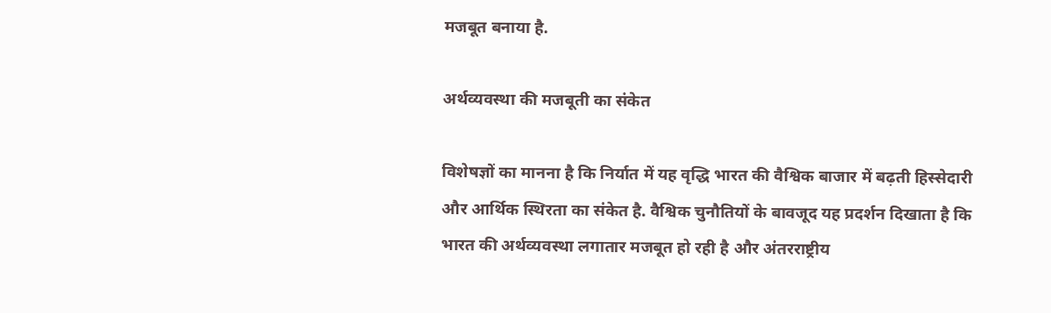मजबूत बनाया है.

अर्थव्यवस्था की मजबूती का संकेत

विशेषज्ञों का मानना है कि निर्यात में यह वृद्धि भारत की वैश्विक बाजार में बढ़ती हिस्सेदारी और आर्थिक स्थिरता का संकेत है. वैश्विक चुनौतियों के बावजूद यह प्रदर्शन दिखाता है कि भारत की अर्थव्यवस्था लगातार मजबूत हो रही है और अंतरराष्ट्रीय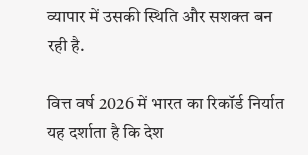व्यापार में उसकी स्थिति और सशक्त बन रही है.

वित्त वर्ष 2026 में भारत का रिकॉर्ड निर्यात यह दर्शाता है कि देश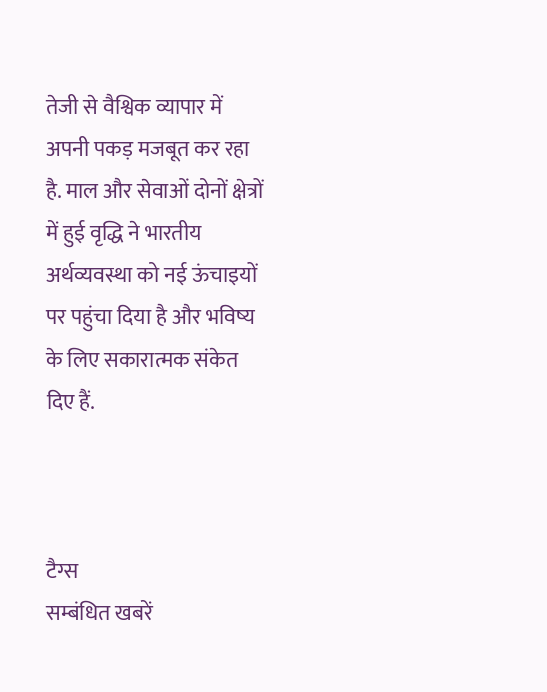तेजी से वैश्विक व्यापार में अपनी पकड़ मजबूत कर रहा है. माल और सेवाओं दोनों क्षेत्रों में हुई वृद्धि ने भारतीय अर्थव्यवस्था को नई ऊंचाइयों पर पहुंचा दिया है और भविष्य के लिए सकारात्मक संकेत दिए हैं.



टैग्स
सम्बंधित खबरें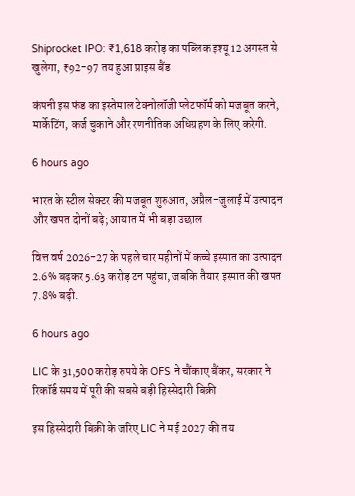Shiprocket IPO: ₹1,618 करोड़ का पब्लिक इश्यू 12 अगस्त से खुलेगा, ₹92-97 तय हुआ प्राइस बैंड

कंपनी इस फंड का इस्तेमाल टेक्नोलॉजी प्लेटफॉर्म को मजबूत करने, मार्केटिंग, कर्ज चुकाने और रणनीतिक अधिग्रहण के लिए करेगी.

6 hours ago

भारत के स्टील सेक्टर की मजबूत शुरुआत, अप्रैल-जुलाई में उत्पादन और खपत दोनों बढ़े; आयात में भी बड़ा उछाल

वित्त वर्ष 2026-27 के पहले चार महीनों में कच्चे इस्पात का उत्पादन 2.6% बढ़कर 5.63 करोड़ टन पहुंचा, जबकि तैयार इस्पात की खपत 7.8% बढ़ी.

6 hours ago

LIC के 31,500 करोड़ रुपये के OFS ने चौंकाए बैंकर, सरकार ने रिकॉर्ड समय में पूरी की सबसे बड़ी हिस्सेदारी बिक्री

इस हिस्सेदारी बिक्री के जरिए LIC ने मई 2027 की तय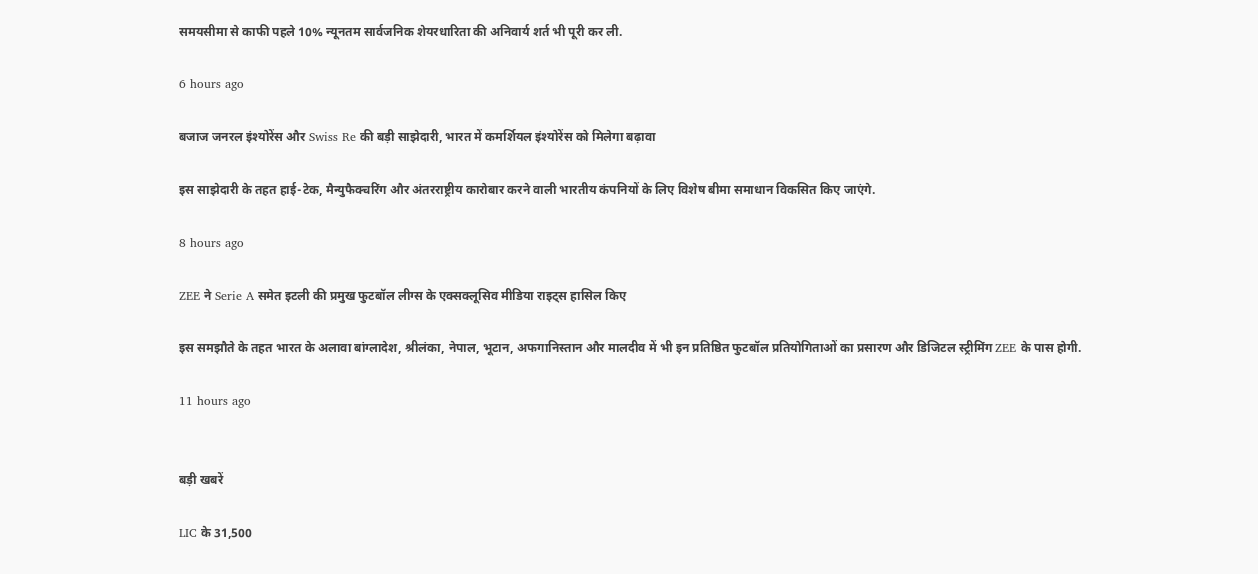समयसीमा से काफी पहले 10% न्यूनतम सार्वजनिक शेयरधारिता की अनिवार्य शर्त भी पूरी कर ली.

6 hours ago

बजाज जनरल इंश्योरेंस और Swiss Re की बड़ी साझेदारी, भारत में कमर्शियल इंश्योरेंस को मिलेगा बढ़ावा

इस साझेदारी के तहत हाई-टेक, मैन्युफैक्चरिंग और अंतरराष्ट्रीय कारोबार करने वाली भारतीय कंपनियों के लिए विशेष बीमा समाधान विकसित किए जाएंगे.

8 hours ago

ZEE ने Serie A समेत इटली की प्रमुख फुटबॉल लीग्स के एक्सक्लूसिव मीडिया राइट्स हासिल किए

इस समझौते के तहत भारत के अलावा बांग्लादेश, श्रीलंका, नेपाल, भूटान, अफगानिस्तान और मालदीव में भी इन प्रतिष्ठित फुटबॉल प्रतियोगिताओं का प्रसारण और डिजिटल स्ट्रीमिंग ZEE के पास होगी.

11 hours ago


बड़ी खबरें

LIC के 31,500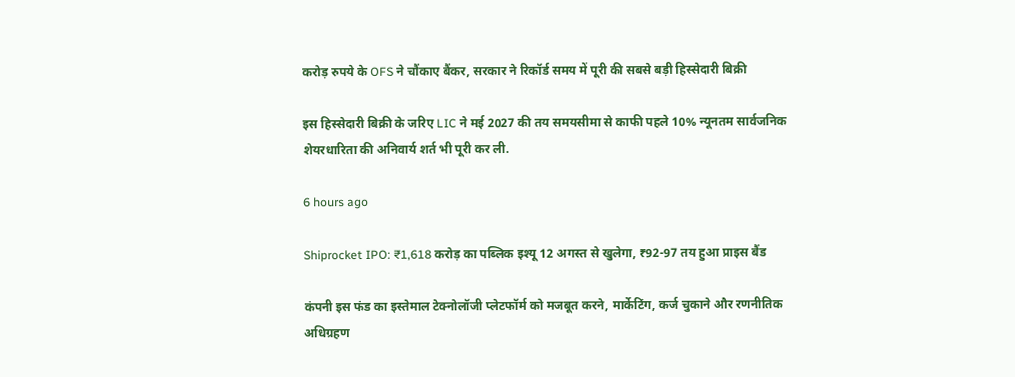करोड़ रुपये के OFS ने चौंकाए बैंकर, सरकार ने रिकॉर्ड समय में पूरी की सबसे बड़ी हिस्सेदारी बिक्री

इस हिस्सेदारी बिक्री के जरिए LIC ने मई 2027 की तय समयसीमा से काफी पहले 10% न्यूनतम सार्वजनिक शेयरधारिता की अनिवार्य शर्त भी पूरी कर ली.

6 hours ago

Shiprocket IPO: ₹1,618 करोड़ का पब्लिक इश्यू 12 अगस्त से खुलेगा, ₹92-97 तय हुआ प्राइस बैंड

कंपनी इस फंड का इस्तेमाल टेक्नोलॉजी प्लेटफॉर्म को मजबूत करने, मार्केटिंग, कर्ज चुकाने और रणनीतिक अधिग्रहण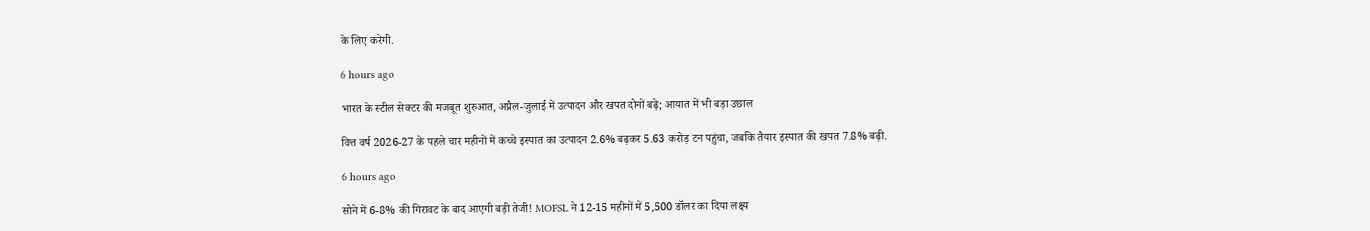के लिए करेगी.

6 hours ago

भारत के स्टील सेक्टर की मजबूत शुरुआत, अप्रैल-जुलाई में उत्पादन और खपत दोनों बढ़े; आयात में भी बड़ा उछाल

वित्त वर्ष 2026-27 के पहले चार महीनों में कच्चे इस्पात का उत्पादन 2.6% बढ़कर 5.63 करोड़ टन पहुंचा, जबकि तैयार इस्पात की खपत 7.8% बढ़ी.

6 hours ago

सोने में 6-8% की गिरावट के बाद आएगी बड़ी तेजी! MOFSL ने 12-15 महीनों में 5,500 डॉलर का दिया लक्ष्य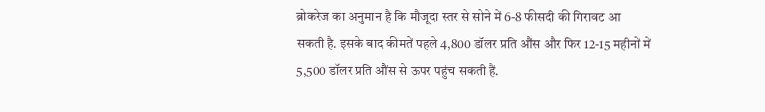ब्रोकरेज का अनुमान है कि मौजूदा स्तर से सोने में 6-8 फीसदी की गिरावट आ सकती है. इसके बाद कीमतें पहले 4,800 डॉलर प्रति औंस और फिर 12-15 महीनों में 5,500 डॉलर प्रति औंस से ऊपर पहुंच सकती हैं.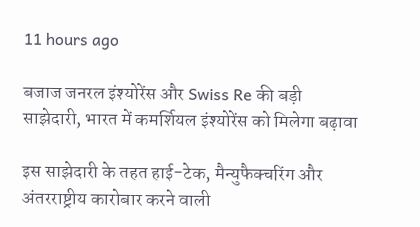11 hours ago

बजाज जनरल इंश्योरेंस और Swiss Re की बड़ी साझेदारी, भारत में कमर्शियल इंश्योरेंस को मिलेगा बढ़ावा

इस साझेदारी के तहत हाई-टेक, मैन्युफैक्चरिंग और अंतरराष्ट्रीय कारोबार करने वाली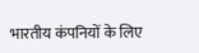भारतीय कंपनियों के लिए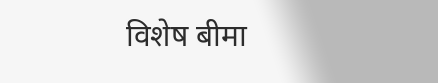विशेष बीमा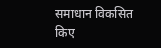समाधान विकसित किए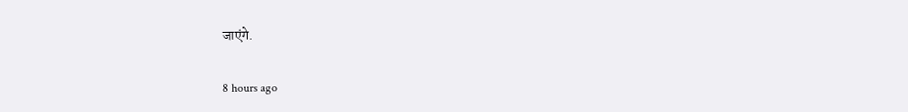जाएंगे.

8 hours ago